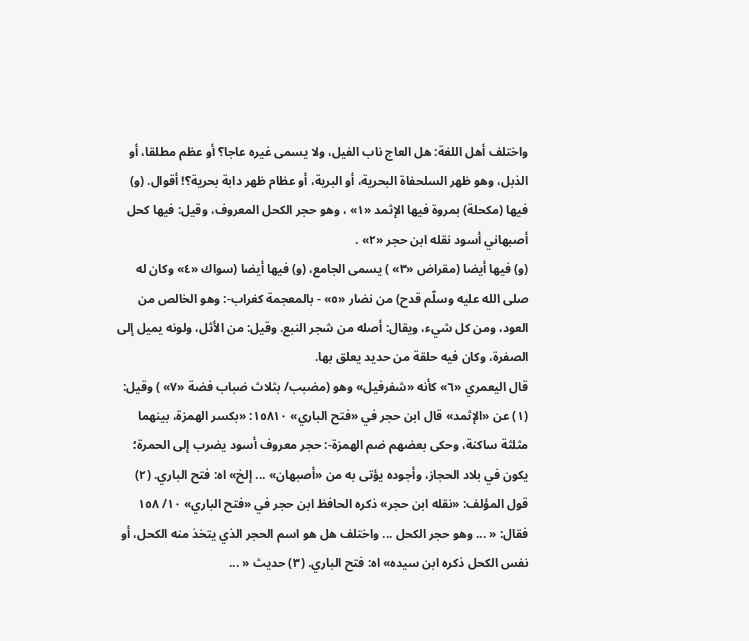واختلف أهل اللغة: هل العاج ناب الفيل، ولا يسمى غيره عاجا؟ أو عظم مطلقا، أو الذبل، وهو ظهر السلحفاة البحرية، أو البرية، أو عظام ظهر دابة بحرية؟! أقوال. (و) فيها (مكحلة) بمروة فيها الإثمد «١» ، وهو حجر الكحل المعروف، وقيل: فيها كحل أصبهاني أسود نقله ابن حجر «٢» .
(و) فيها أيضا (مقراض «٣» ) يسمى الجامع، (و) فيها أيضا (سواك «٤» وكان له صلى الله عليه وسلّم قدح) من نضار «٥» - بالمعجمة كغراب-: وهو الخالص من العود، ومن كل شيء، ويقال: أصله من شجر النبع. وقيل: من الأثل، ولونه يميل إلى الصفرة، وكان فيه حلقة من حديد يعلق بها.
قال اليعمري «٦» كأنه «شفرفيل» وهو (مضبب/ بثلاث ضباب فضة «٧» ) وقيل:
(١) عن «الإثمد» قال ابن حجر في «فتح الباري» ١٥٨١٠: «بكسر الهمزة، بينهما مثلثة ساكنة، وحكى بعضهم ضم الهمزة-: حجر معروف أسود يضرب إلى الحمرة؛ يكون في بلاد الحجاز، وأجوده يؤتى به من «أصبهان» ... إلخ» اه: فتح الباري. (٢) قول المؤلف: «نقله ابن حجر» ذكره الحافظ ابن حجر في «فتح الباري» ١٠/ ١٥٨ فقال: « ... وهو حجر الكحل ... واختلف هل هو اسم الحجر الذي يتخذ منه الكحل، أو نفس الكحل ذكره ابن سيده» اه: فتح الباري. (٣) حديث « ...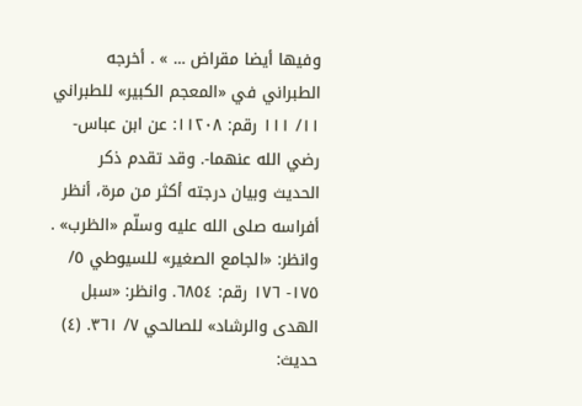وفيها أيضا مقراض ... » . أخرجه الطبراني في «المعجم الكبير» للطبراني ١١/ ١١١ رقم: ١١٢٠٨: عن ابن عباس- رضي الله عنهما-. وقد تقدم ذكر الحديث وبيان درجته أكثر من مرة، أنظر أفراسه صلى الله عليه وسلّم «الظرب» . وانظر: «الجامع الصغير» للسيوطي ٥/ ١٧٥- ١٧٦ رقم: ٦٨٥٤. وانظر: «سبل الهدى والرشاد» للصالحي ٧/ ٣٦١. (٤) حديث: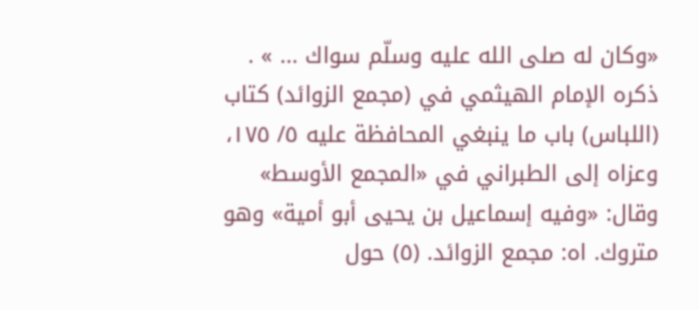«وكان له صلى الله عليه وسلّم سواك ... » . ذكره الإمام الهيثمي في (مجمع الزوائد) كتاب (اللباس) باب ما ينبغي المحافظة عليه ٥/ ١٧٥، وعزاه إلى الطبراني في «المجمع الأوسط» وقال: «وفيه إسماعيل بن يحيى أبو أمية» وهو متروك. اه: مجمع الزوائد. (٥) حول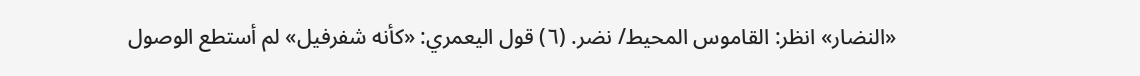«النضار» انظر: القاموس المحيط/ نضر. (٦) قول اليعمري: «كأنه شفرفيل» لم أستطع الوصول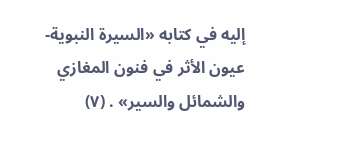إليه في كتابه «السيرة النبوية- عيون الأثر في فنون المغازي والشمائل والسير» . (٧)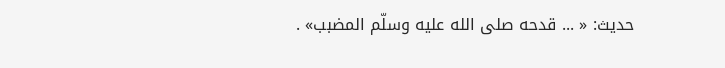حديث: « ... قدحه صلى الله عليه وسلّم المضبب» .